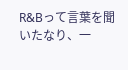R&Bって言葉を聞いたなり、一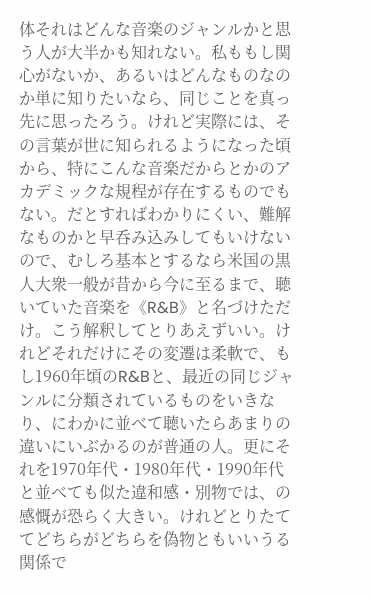体それはどんな音楽のジャンルかと思う人が大半かも知れない。私ももし関心がないか、あるいはどんなものなのか単に知りたいなら、同じことを真っ先に思ったろう。けれど実際には、その言葉が世に知られるようになった頃から、特にこんな音楽だからとかのアカデミックな規程が存在するものでもない。だとすればわかりにくい、難解なものかと早呑み込みしてもいけないので、むしろ基本とするなら米国の黒人大衆一般が昔から今に至るまで、聴いていた音楽を《R&B》と名づけただけ。こう解釈してとりあえずいい。けれどそれだけにその変遷は柔軟で、もし1960年頃のR&Bと、最近の同じジャンルに分類されているものをいきなり、にわかに並べて聴いたらあまりの違いにいぶかるのが普通の人。更にそれを1970年代・1980年代・1990年代と並べても似た違和感・別物では、の感慨が恐らく大きい。けれどとりたててどちらがどちらを偽物ともいいうる関係で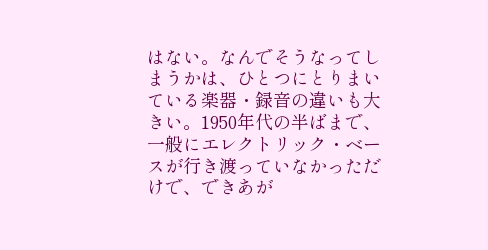はない。なんでそうなってしまうかは、ひとつにとりまいている楽器・録音の違いも大きい。1950年代の半ばまで、一般にエレクトリック・ベースが行き渡っていなかっただけで、できあが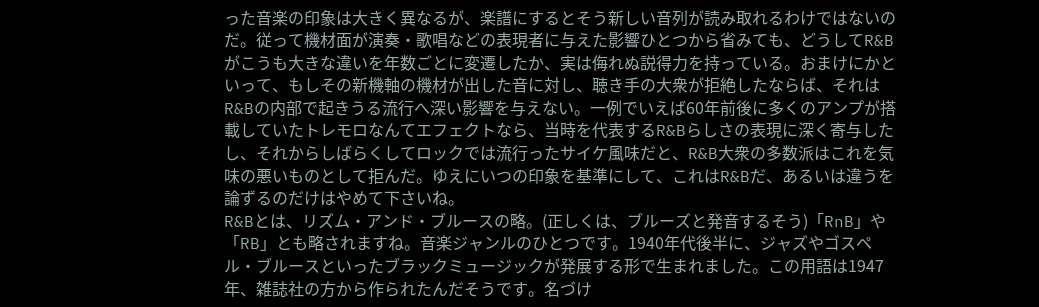った音楽の印象は大きく異なるが、楽譜にするとそう新しい音列が読み取れるわけではないのだ。従って機材面が演奏・歌唱などの表現者に与えた影響ひとつから省みても、どうしてR&Bがこうも大きな違いを年数ごとに変遷したか、実は侮れぬ説得力を持っている。おまけにかといって、もしその新機軸の機材が出した音に対し、聴き手の大衆が拒絶したならば、それはR&Bの内部で起きうる流行へ深い影響を与えない。一例でいえば60年前後に多くのアンプが搭載していたトレモロなんてエフェクトなら、当時を代表するR&Bらしさの表現に深く寄与したし、それからしばらくしてロックでは流行ったサイケ風味だと、R&B大衆の多数派はこれを気味の悪いものとして拒んだ。ゆえにいつの印象を基準にして、これはR&Bだ、あるいは違うを論ずるのだけはやめて下さいね。
R&Bとは、リズム・アンド・ブルースの略。(正しくは、ブルーズと発音するそう)「RnB」や「RB」とも略されますね。音楽ジャンルのひとつです。1940年代後半に、ジャズやゴスペル・ブルースといったブラックミュージックが発展する形で生まれました。この用語は1947年、雑誌社の方から作られたんだそうです。名づけ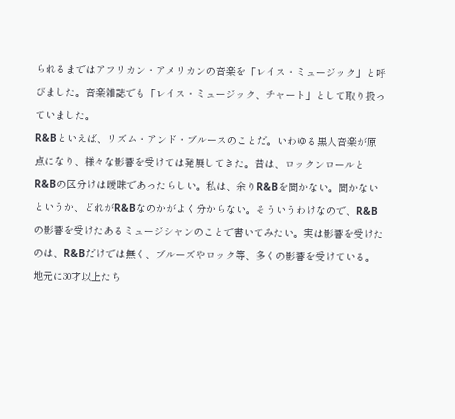られるまではアフリカン・アメリカンの音楽を「レイス・ミュージック」と呼びました。音楽雑誌でも「レイス・ミュージック、チャート」として取り扱っていました。
R&Bといえば、リズム・アンド・ブルースのことだ。いわゆる黒人音楽が原点になり、様々な影響を受けては発展してきた。昔は、ロックンロールとR&Bの区分けは曖昧であったらしい。私は、余りR&Bを聞かない。聞かないというか、どれがR&Bなのかがよく分からない。そういうわけなので、R&Bの影響を受けたあるミュージシャンのことで書いてみたい。実は影響を受けたのは、R&Bだけでは無く、ブルーズやロック等、多くの影響を受けている。
地元に30才以上たち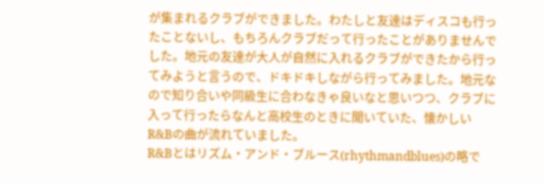が集まれるクラブができました。わたしと友達はディスコも行ったことないし、もちろんクラブだって行ったことがありませんでした。地元の友達が大人が自然に入れるクラブができたから行ってみようと言うので、ドキドキしながら行ってみました。地元なので知り合いや同級生に合わなきゃ良いなと思いつつ、クラブに入って行ったらなんと高校生のときに聞いていた、懐かしいR&Bの曲が流れていました。
R&Bとはリズム・アンド・ブルース(rhythmandblues)の略で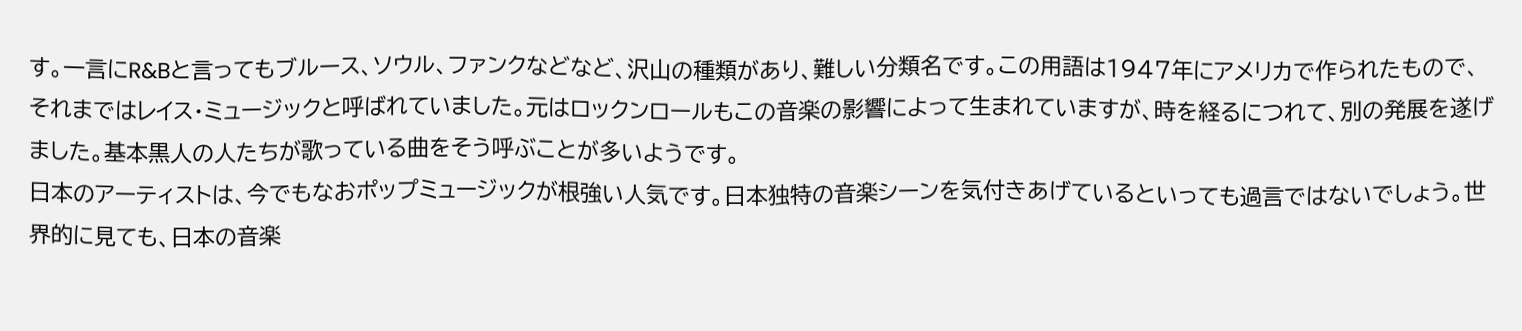す。一言にR&Bと言ってもブルース、ソウル、ファンクなどなど、沢山の種類があり、難しい分類名です。この用語は1947年にアメリカで作られたもので、それまではレイス・ミュージックと呼ばれていました。元はロックンロールもこの音楽の影響によって生まれていますが、時を経るにつれて、別の発展を遂げました。基本黒人の人たちが歌っている曲をそう呼ぶことが多いようです。
日本のアーティストは、今でもなおポップミュージックが根強い人気です。日本独特の音楽シーンを気付きあげているといっても過言ではないでしょう。世界的に見ても、日本の音楽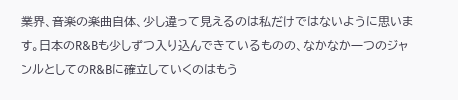業界、音楽の楽曲自体、少し違って見えるのは私だけではないように思います。日本のR&Bも少しずつ入り込んできているものの、なかなか一つのジャンルとしてのR&Bに確立していくのはもう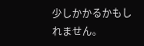少しかかるかもしれません。